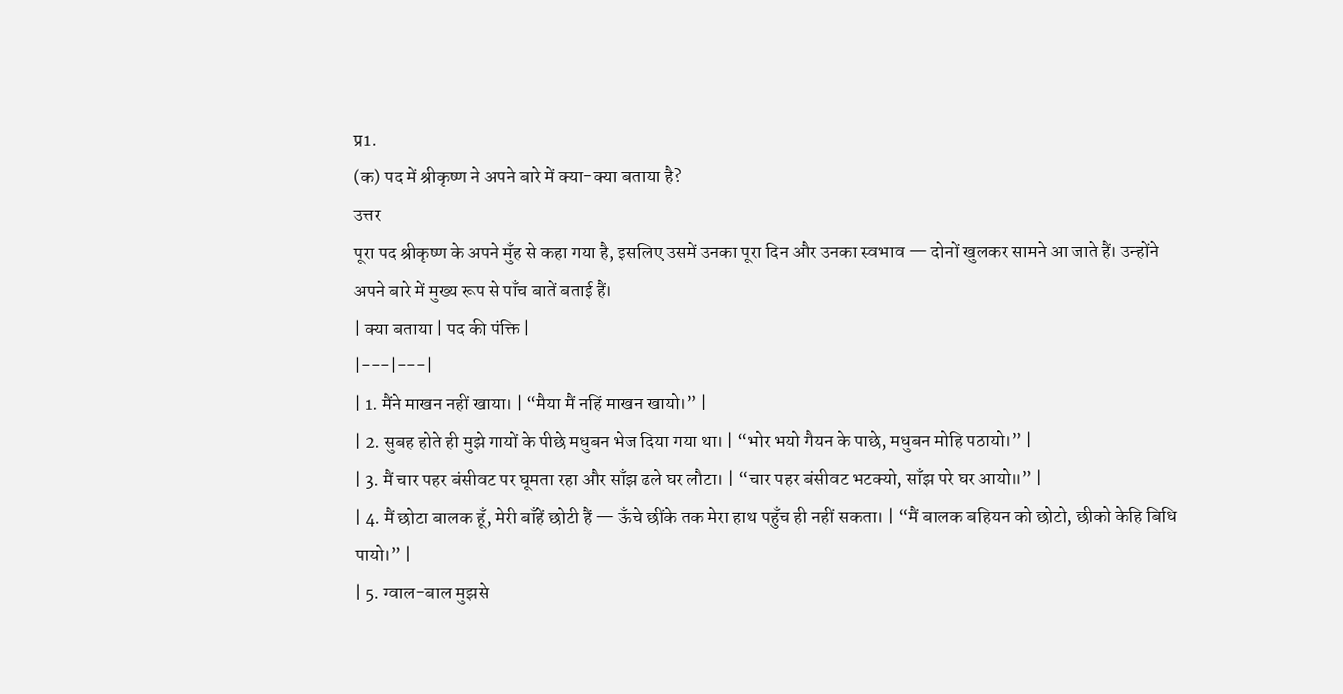प्र1.
(क) पद में श्रीकृष्ण ने अपने बारे में क्या-क्या बताया है?
उत्तर
पूरा पद श्रीकृष्ण के अपने मुँह से कहा गया है, इसलिए उसमें उनका पूरा दिन और उनका स्वभाव — दोनों खुलकर सामने आ जाते हैं। उन्होंने अपने बारे में मुख्य रूप से पाँच बातें बताई हैं।
| क्या बताया | पद की पंक्ति |
|---|---|
| 1. मैंने माखन नहीं खाया। | “मैया मैं नहिं माखन खायो।” |
| 2. सुबह होते ही मुझे गायों के पीछे मधुबन भेज दिया गया था। | “भोर भयो गैयन के पाछे, मधुबन मोहि पठायो।” |
| 3. मैं चार पहर बंसीवट पर घूमता रहा और साँझ ढले घर लौटा। | “चार पहर बंसीवट भटक्यो, साँझ परे घर आयो॥” |
| 4. मैं छोटा बालक हूँ, मेरी बाँहें छोटी हैं — ऊँचे छींके तक मेरा हाथ पहुँच ही नहीं सकता। | “मैं बालक बहियन को छोटो, छीको केहि बिधि पायो।” |
| 5. ग्वाल-बाल मुझसे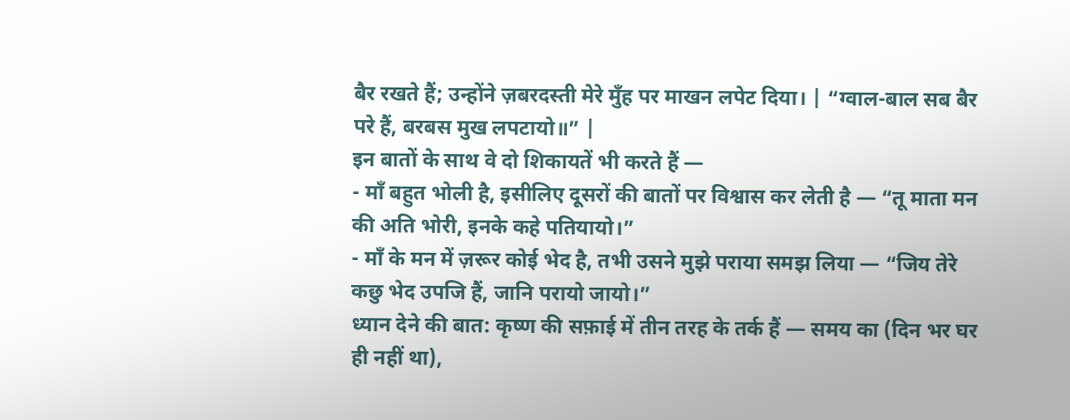बैर रखते हैं; उन्होंने ज़बरदस्ती मेरे मुँह पर माखन लपेट दिया। | “ग्वाल-बाल सब बैर परे हैं, बरबस मुख लपटायो॥” |
इन बातों के साथ वे दो शिकायतें भी करते हैं —
- माँ बहुत भोली है, इसीलिए दूसरों की बातों पर विश्वास कर लेती है — “तू माता मन की अति भोरी, इनके कहे पतियायो।”
- माँ के मन में ज़रूर कोई भेद है, तभी उसने मुझे पराया समझ लिया — “जिय तेरे कछु भेद उपजि हैं, जानि परायो जायो।”
ध्यान देने की बात: कृष्ण की सफ़ाई में तीन तरह के तर्क हैं — समय का (दिन भर घर ही नहीं था),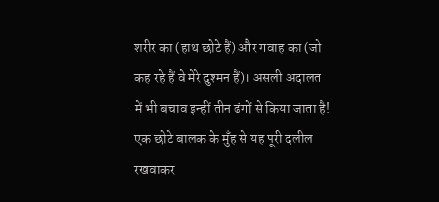शरीर का (हाथ छोटे हैं) और गवाह का (जो कह रहे हैं वे मेरे दुश्मन हैं)। असली अदालत में भी बचाव इन्हीं तीन ढंगों से किया जाता है! एक छोटे बालक के मुँह से यह पूरी दलील रखवाकर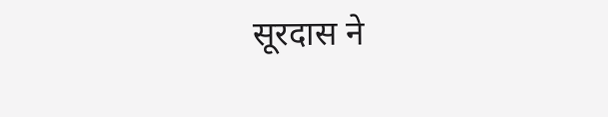सूरदास ने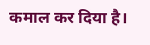कमाल कर दिया है।